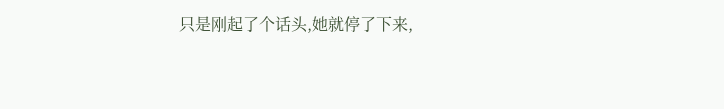只是刚起了个话头,她就停了下来,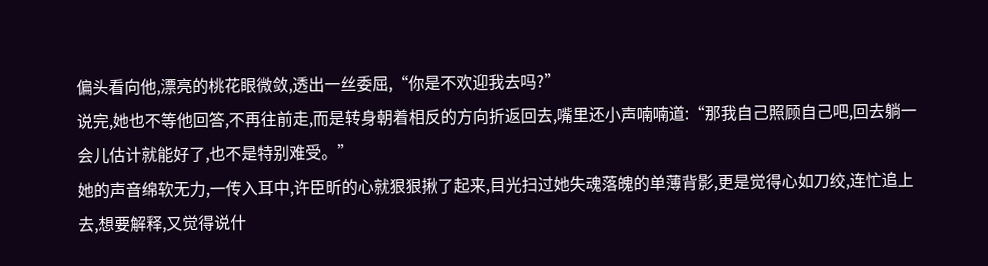偏头看向他,漂亮的桃花眼微敛,透出一丝委屈,“你是不欢迎我去吗?”
说完,她也不等他回答,不再往前走,而是转身朝着相反的方向折返回去,嘴里还小声喃喃道:“那我自己照顾自己吧,回去躺一会儿估计就能好了,也不是特别难受。”
她的声音绵软无力,一传入耳中,许臣昕的心就狠狠揪了起来,目光扫过她失魂落魄的单薄背影,更是觉得心如刀绞,连忙追上去,想要解释,又觉得说什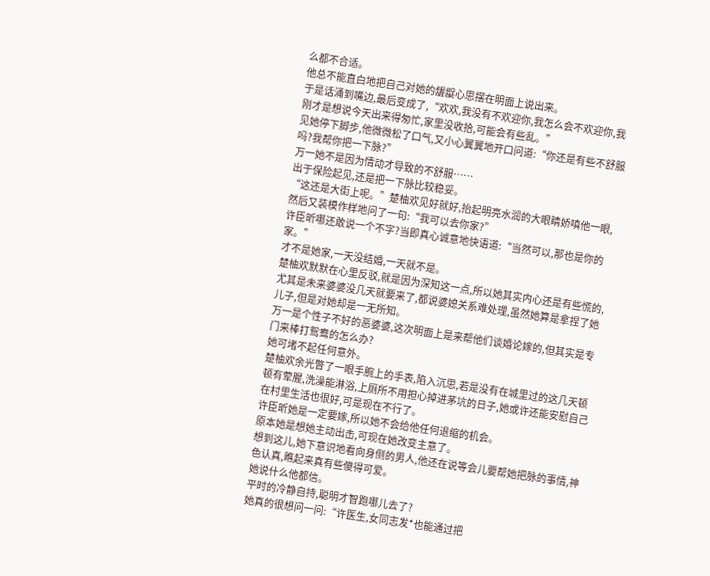么都不合适。
他总不能直白地把自己对她的龌龊心思摆在明面上说出来。
于是话涌到嘴边,最后变成了,“欢欢,我没有不欢迎你,我怎么会不欢迎你,我刚才是想说今天出来得匆忙,家里没收拾,可能会有些乱。”
见她停下脚步,他微微松了口气,又小心翼翼地开口问道:“你还是有些不舒服吗?我帮你把一下脉?”
万一她不是因为情动才导致的不舒服……
出于保险起见,还是把一下脉比较稳妥。
“这还是大街上呢。”楚柚欢见好就好,抬起明亮水润的大眼睛娇嗔他一眼,然后又装模作样地问了一句:“我可以去你家?”
许臣昕哪还敢说一个不字?当即真心诚意地快语道:“当然可以,那也是你的家。”
才不是她家,一天没结婚,一天就不是。
楚柚欢默默在心里反驳,就是因为深知这一点,所以她其实内心还是有些慌的,尤其是未来婆婆没几天就要来了,都说婆媳关系难处理,虽然她算是拿捏了她儿子,但是对她却是一无所知。
万一是个性子不好的恶婆婆,这次明面上是来帮他们谈婚论嫁的,但其实是专门来棒打鸳鸯的怎么办?
她可堵不起任何意外。
楚柚欢余光瞥了一眼手腕上的手表,陷入沉思,若是没有在城里过的这几天顿顿有荤腥,洗澡能淋浴,上厕所不用担心掉进茅坑的日子,她或许还能安慰自己在村里生活也很好,可是现在不行了。
许臣昕她是一定要嫁,所以她不会给他任何退缩的机会。
原本她是想她主动出击,可现在她改变主意了。
想到这儿,她下意识地看向身侧的男人,他还在说等会儿要帮她把脉的事情,神色认真,瞧起来真有些傻得可爱。
她说什么他都信。
平时的冷静自持,聪明才智跑哪儿去了?
她真的很想问一问:“许医生,女同志发*也能通过把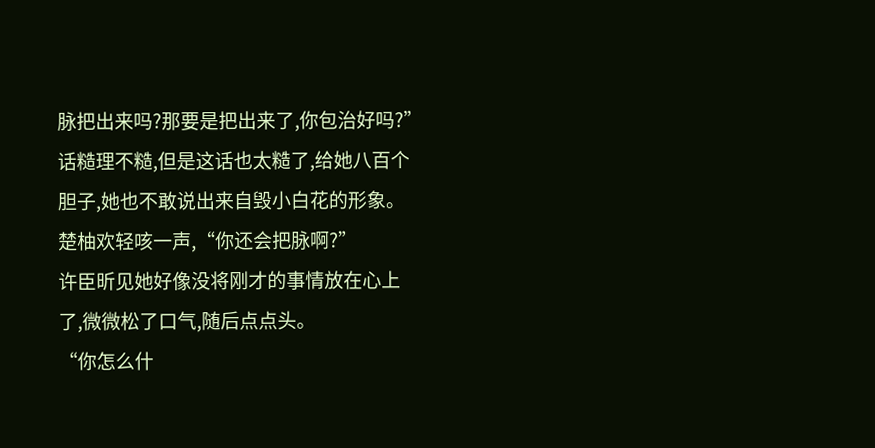脉把出来吗?那要是把出来了,你包治好吗?”
话糙理不糙,但是这话也太糙了,给她八百个胆子,她也不敢说出来自毁小白花的形象。
楚柚欢轻咳一声,“你还会把脉啊?”
许臣昕见她好像没将刚才的事情放在心上了,微微松了口气,随后点点头。
“你怎么什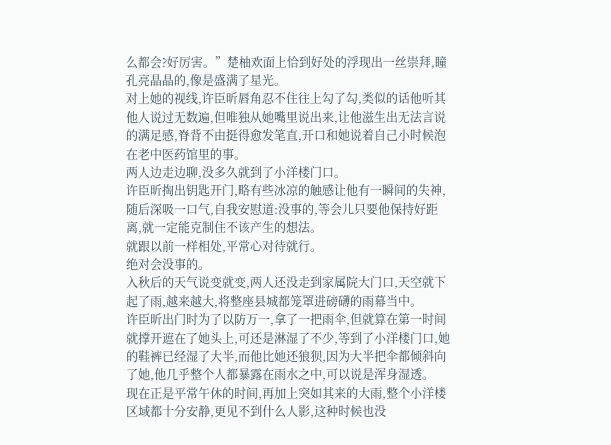么都会?好厉害。”楚柚欢面上恰到好处的浮现出一丝崇拜,瞳孔亮晶晶的,像是盛满了星光。
对上她的视线,许臣昕唇角忍不住往上勾了勾,类似的话他听其他人说过无数遍,但唯独从她嘴里说出来,让他滋生出无法言说的满足感,脊背不由挺得愈发笔直,开口和她说着自己小时候泡在老中医药馆里的事。
两人边走边聊,没多久就到了小洋楼门口。
许臣昕掏出钥匙开门,略有些冰凉的触感让他有一瞬间的失神,随后深吸一口气,自我安慰道:没事的,等会儿只要他保持好距离,就一定能克制住不该产生的想法。
就跟以前一样相处,平常心对待就行。
绝对会没事的。
入秋后的天气说变就变,两人还没走到家属院大门口,天空就下起了雨,越来越大,将整座县城都笼罩进磅礴的雨幕当中。
许臣昕出门时为了以防万一,拿了一把雨伞,但就算在第一时间就撑开遮在了她头上,可还是淋湿了不少,等到了小洋楼门口,她的鞋裤已经湿了大半,而他比她还狼狈,因为大半把伞都倾斜向了她,他几乎整个人都暴露在雨水之中,可以说是浑身湿透。
现在正是平常午休的时间,再加上突如其来的大雨,整个小洋楼区域都十分安静,更见不到什么人影,这种时候也没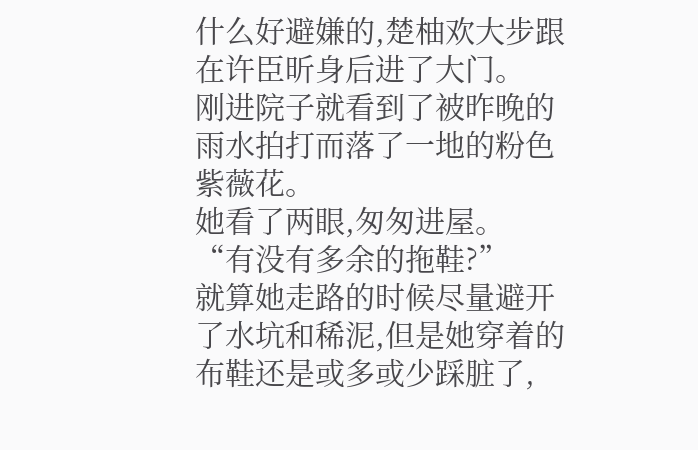什么好避嫌的,楚柚欢大步跟在许臣昕身后进了大门。
刚进院子就看到了被昨晚的雨水拍打而落了一地的粉色紫薇花。
她看了两眼,匆匆进屋。
“有没有多余的拖鞋?”
就算她走路的时候尽量避开了水坑和稀泥,但是她穿着的布鞋还是或多或少踩脏了,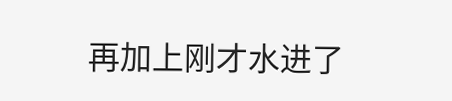再加上刚才水进了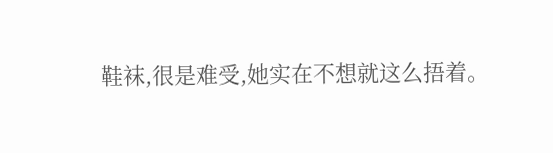鞋袜,很是难受,她实在不想就这么捂着。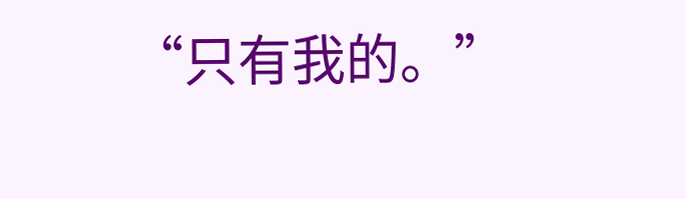“只有我的。”